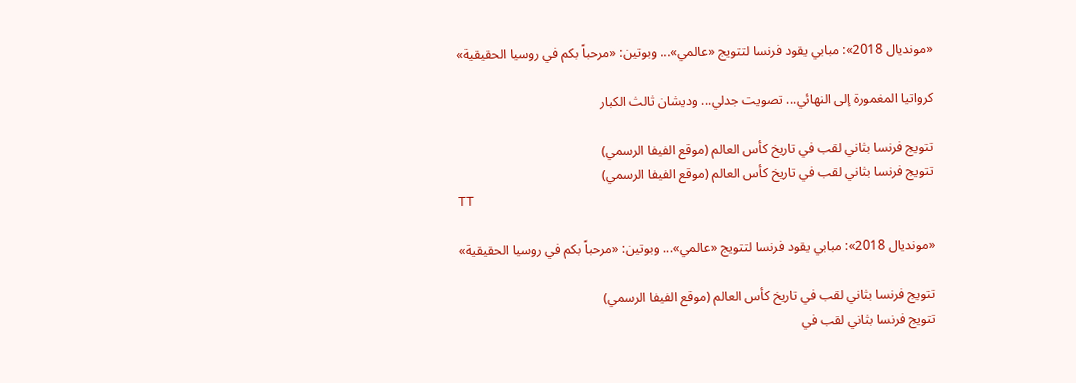«مونديال 2018»: مبابي يقود فرنسا لتتويج «عالمي»... وبوتين: «مرحباً بكم في روسيا الحقيقية»

كرواتيا المغمورة إلى النهائي... تصويت جدلي... وديشان ثالث الكبار

تتويج فرنسا بثاني لقب في تاريخ كأس العالم (موقع الفيفا الرسمي)
تتويج فرنسا بثاني لقب في تاريخ كأس العالم (موقع الفيفا الرسمي)
TT

«مونديال 2018»: مبابي يقود فرنسا لتتويج «عالمي»... وبوتين: «مرحباً بكم في روسيا الحقيقية»

تتويج فرنسا بثاني لقب في تاريخ كأس العالم (موقع الفيفا الرسمي)
تتويج فرنسا بثاني لقب في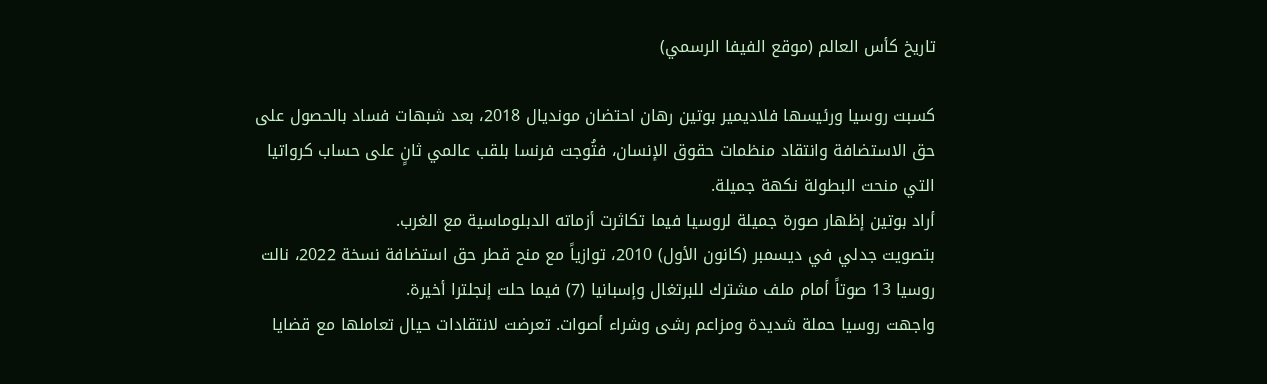تاريخ كأس العالم (موقع الفيفا الرسمي)

كسبت روسيا ورئيسها فلاديمير بوتين رهان احتضان مونديال 2018، بعد شبهات فساد بالحصول على حق الاستضافة وانتقاد منظمات حقوق الإنسان، فتُوجت فرنسا بلقب عالمي ثانٍ على حساب كرواتيا التي منحت البطولة نكهة جميلة.
أراد بوتين إظهار صورة جميلة لروسيا فيما تكاثرت أزماته الدبلوماسية مع الغرب.
بتصويت جدلي في ديسمبر (كانون الأول) 2010، توازياً مع منح قطر حق استضافة نسخة 2022، نالت روسيا 13 صوتاً أمام ملف مشترك للبرتغال وإسبانيا (7) فيما حلت إنجلترا أخيرة.
واجهت روسيا حملة شديدة ومزاعم رشى وشراء أصوات. تعرضت لانتقادات حيال تعاملها مع قضايا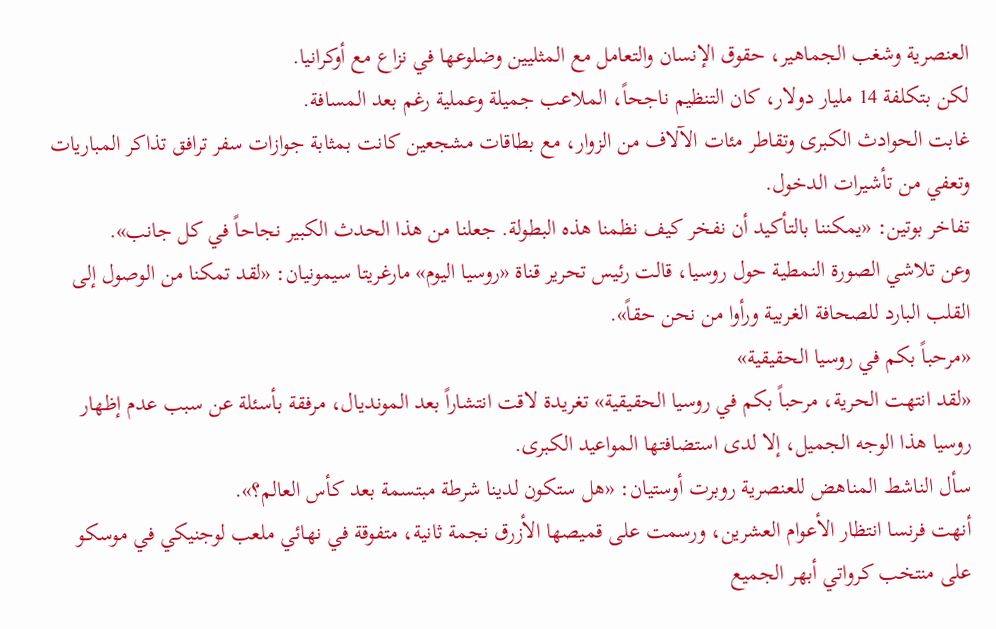العنصرية وشغب الجماهير، حقوق الإنسان والتعامل مع المثليين وضلوعها في نزاع مع أوكرانيا.
لكن بتكلفة 14 مليار دولار، كان التنظيم ناجحاً، الملاعب جميلة وعملية رغم بعد المسافة.
غابت الحوادث الكبرى وتقاطر مئات الآلاف من الزوار، مع بطاقات مشجعين كانت بمثابة جوازات سفر ترافق تذاكر المباريات وتعفي من تأشيرات الدخول.
تفاخر بوتين: «يمكننا بالتأكيد أن نفخر كيف نظمنا هذه البطولة. جعلنا من هذا الحدث الكبير نجاحاً في كل جانب».
وعن تلاشي الصورة النمطية حول روسيا، قالت رئيس تحرير قناة «روسيا اليوم» مارغريتا سيمونيان: «لقد تمكنا من الوصول إلى القلب البارد للصحافة الغربية ورأوا من نحن حقاً».
«مرحباً بكم في روسيا الحقيقية»
«لقد انتهت الحرية، مرحباً بكم في روسيا الحقيقية» تغريدة لاقت انتشاراً بعد المونديال، مرفقة بأسئلة عن سبب عدم إظهار روسيا هذا الوجه الجميل، إلا لدى استضافتها المواعيد الكبرى.
سأل الناشط المناهض للعنصرية روبرت أوستيان: «هل ستكون لدينا شرطة مبتسمة بعد كأس العالم؟».
أنهت فرنسا انتظار الأعوام العشرين، ورسمت على قميصها الأزرق نجمة ثانية، متفوقة في نهائي ملعب لوجنيكي في موسكو على منتخب كرواتي أبهر الجميع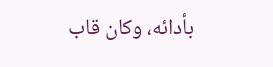بأدائه، وكان قاب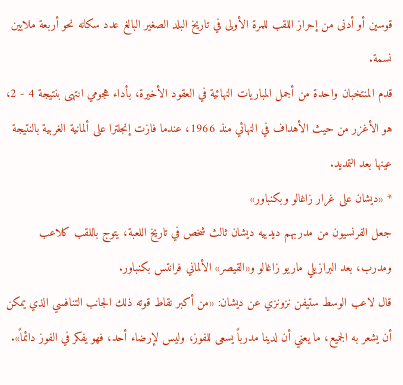قوسين أو أدنى من إحراز اللقب للمرة الأولى في تاريخ البلد الصغير البالغ عدد سكانه نحو أربعة ملايين نسمة.
قدم المنتخبان واحدة من أجمل المباريات النهائية في العقود الأخيرة، بأداء هجومي انتهى بنتيجة 4 - 2، هو الأغزر من حيث الأهداف في النهائي منذ 1966، عندما فازت إنجلترا على ألمانية الغربية بالنتيجة عينها بعد التمديد.
* «ديشان على غرار زاغالو وبكنباور»
جعل الفرنسيون من مدربهم ديدييه ديشان ثالث شخص في تاريخ اللعبة، يتوج باللقب كلاعب ومدرب، بعد البرازيلي ماريو زاغالو و«القيصر» الألماني فرانتس بكنباور.
قال لاعب الوسط ستيفن نزونزي عن ديشان: «من أكبر نقاط قوته ذلك الجانب التنافسي الذي يمكن أن يشعر به الجميع، ما يعني أن لدينا مدرباً يسعى للفوز، وليس لإرضاء أحد، فهو يفكر في الفوز دائماً».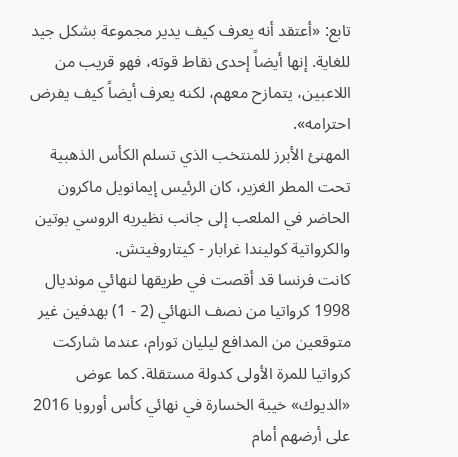تابع: «أعتقد أنه يعرف كيف يدير مجموعة بشكل جيد للغاية. إنها أيضاً إحدى نقاط قوته، فهو قريب من اللاعبين، يتمازح معهم، لكنه يعرف أيضاً كيف يفرض احترامه».
المهنئ الأبرز للمنتخب الذي تسلم الكأس الذهبية تحت المطر الغزير، كان الرئيس إيمانويل ماكرون الحاضر في الملعب إلى جانب نظيريه الروسي بوتين والكرواتية كوليندا غرابار - كيتاروفيتش.
كانت فرنسا قد أقصت في طريقها لنهائي مونديال 1998 كرواتيا من نصف النهائي (2 - 1) بهدفين غير متوقعين من المدافع ليليان تورام، عندما شاركت كرواتيا للمرة الأولى كدولة مستقلة. كما عوض «الديوك» خيبة الخسارة في نهائي كأس أوروبا 2016 على أرضهم أمام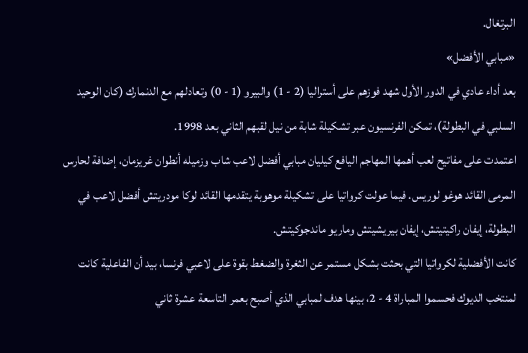البرتغال.
«مبابي الأفضل»
بعد أداء عادي في الدور الأول شهد فوزهم على أستراليا (2 - 1) والبيرو (1 - 0) وتعادلهم مع الدنمارك (كان الوحيد السلبي في البطولة)، تمكن الفرنسيون عبر تشكيلة شابة من نيل لقبهم الثاني بعد 1998.
اعتمدت على مفاتيح لعب أهمها المهاجم اليافع كيليان مبابي أفضل لاعب شاب وزميله أنطوان غريزمان، إضافة لحارس المرمى القائد هوغو لوريس. فيما عولت كرواتيا على تشكيلة موهوبة يتقدمها القائد لوكا مودريتش أفضل لاعب في البطولة، إيفان راكيتيتش، إيفان بيريشيتش وماريو ماندجوكيتش.
كانت الأفضلية لكرواتيا التي بحثت بشكل مستمر عن الثغرة والضغط بقوة على لاعبي فرنسا، بيد أن الفاعلية كانت لمنتخب الديوك فحسموا المباراة 4 - 2، بينها هدف لمبابي الذي أصبح بعمر التاسعة عشرة ثاني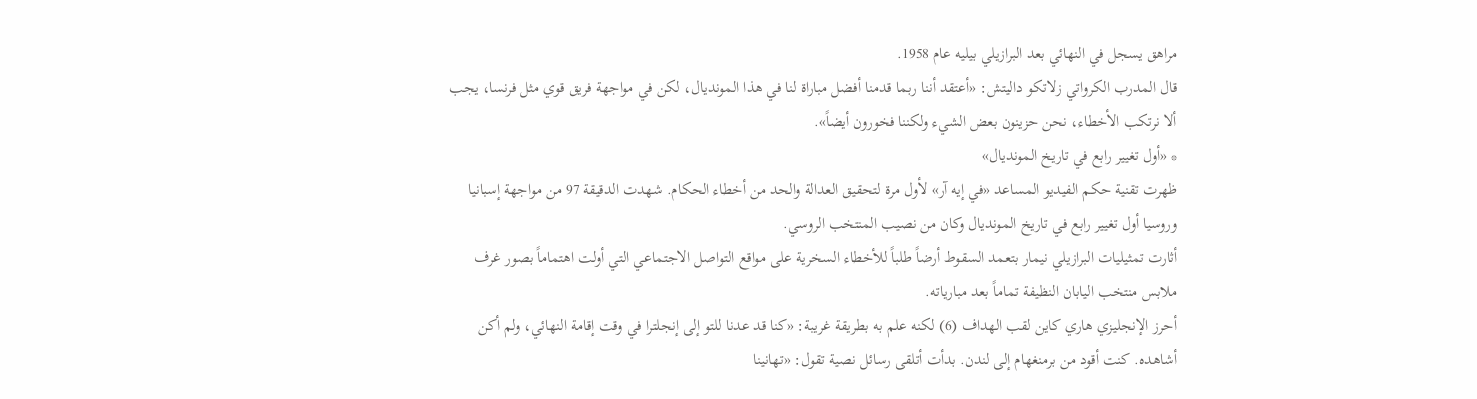مراهق يسجل في النهائي بعد البرازيلي بيليه عام 1958.
قال المدرب الكرواتي زلاتكو داليتش: «أعتقد أننا ربما قدمنا أفضل مباراة لنا في هذا المونديال، لكن في مواجهة فريق قوي مثل فرنسا، يجب ألا نرتكب الأخطاء، نحن حزينون بعض الشيء ولكننا فخورون أيضاً».
* «أول تغيير رابع في تاريخ المونديال»
ظهرت تقنية حكم الفيديو المساعد «في إيه آر» لأول مرة لتحقيق العدالة والحد من أخطاء الحكام. شهدت الدقيقة 97 من مواجهة إسبانيا وروسيا أول تغيير رابع في تاريخ المونديال وكان من نصيب المنتخب الروسي.
أثارت تمثيليات البرازيلي نيمار بتعمد السقوط أرضاً طلباً للأخطاء السخرية على مواقع التواصل الاجتماعي التي أولت اهتماماً بصور غرف ملابس منتخب اليابان النظيفة تماماً بعد مبارياته.
أحرز الإنجليزي هاري كاين لقب الهداف (6) لكنه علم به بطريقة غريبة: «كنا قد عدنا للتو إلى إنجلترا في وقت إقامة النهائي، ولم أكن أشاهده. كنت أقود من برمنغهام إلى لندن. بدأت أتلقى رسائل نصية تقول: «تهانينا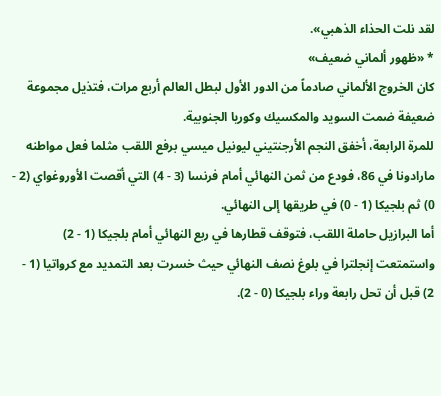لقد نلت الحذاء الذهبي».
* «ظهور ألماني ضعيف»
كان الخروج الألماني صادماً من الدور الأول لبطل العالم أربع مرات، فتذيل مجموعة ضعيفة ضمت السويد والمكسيك وكوريا الجنوبية.
للمرة الرابعة، أخفق النجم الأرجنتيني ليونيل ميسي برفع اللقب مثلما فعل مواطنه مارادونا في 86، فودع من ثمن النهائي أمام فرنسا (3 - 4) التي أقصت الأوروغواي (2 - 0) ثم بلجيكا (1 - 0) في طريقها إلى النهائي.
أما البرازيل حاملة اللقب، فتوقف قطارها في ربع النهائي أمام بلجيكا (1 - 2) واستمتعت إنجلترا في بلوغ نصف النهائي حيث خسرت بعد التمديد مع كرواتيا (1 - 2) قبل أن تحل رابعة وراء بلجيكا (0 - 2).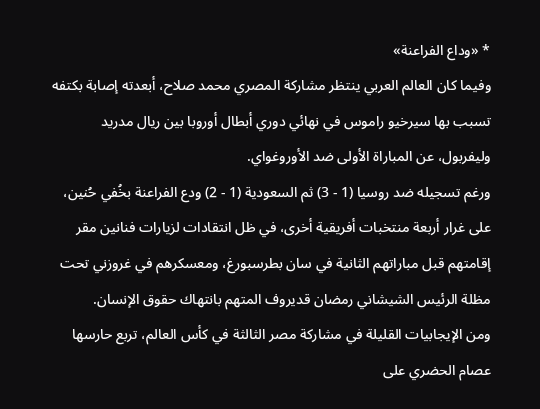* «وداع الفراعنة»
وفيما كان العالم العربي ينتظر مشاركة المصري محمد صلاح، أبعدته إصابة بكتفه تسبب بها سيرخيو راموس في نهائي دوري أبطال أوروبا بين ريال مدريد وليفربول، عن المباراة الأولى ضد الأوروغواي.
ورغم تسجيله ضد روسيا (1 - 3) ثم السعودية (1 - 2) ودع الفراعنة بخُفي حُنين، على غرار أربعة منتخبات أفريقية أخرى، في ظل انتقادات لزيارات فنانين مقر إقامتهم قبل مباراتهم الثانية في سان بطرسبورغ، ومعسكرهم في غروزني تحت مظلة الرئيس الشيشاني رمضان قديروف المتهم بانتهاك حقوق الإنسان.
ومن الإيجابيات القليلة في مشاركة مصر الثالثة في كأس العالم، تربع حارسها عصام الحضري على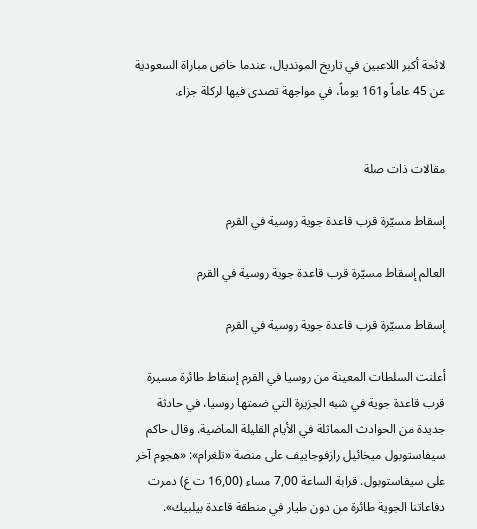لائحة أكبر اللاعبين في تاريخ المونديال، عندما خاض مباراة السعودية عن 45 عاماً و161 يوماً، في مواجهة تصدى فيها لركلة جزاء.


مقالات ذات صلة

إسقاط مسيّرة قرب قاعدة جوية روسية في القرم

العالم إسقاط مسيّرة قرب قاعدة جوية روسية في القرم

إسقاط مسيّرة قرب قاعدة جوية روسية في القرم

أعلنت السلطات المعينة من روسيا في القرم إسقاط طائرة مسيرة قرب قاعدة جوية في شبه الجزيرة التي ضمتها روسيا، في حادثة جديدة من الحوادث المماثلة في الأيام القليلة الماضية. وقال حاكم سيفاستوبول ميخائيل رازفوجاييف على منصة «تلغرام»: «هجوم آخر على سيفاستوبول. قرابة الساعة 7,00 مساء (16,00 ت غ) دمرت دفاعاتنا الجوية طائرة من دون طيار في منطقة قاعدة بيلبيك».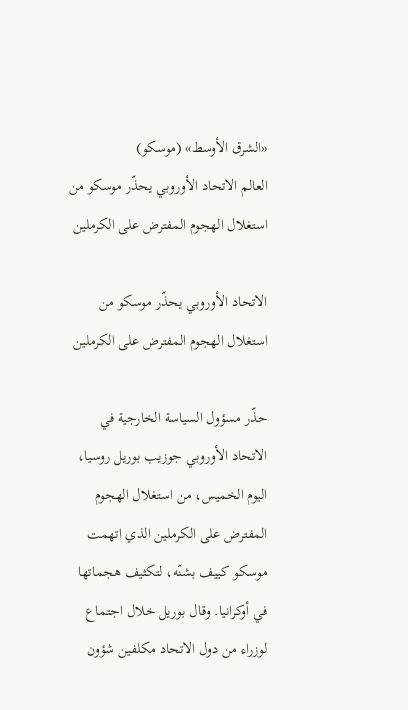«الشرق الأوسط» (موسكو)
العالم الاتحاد الأوروبي يحذّر موسكو من استغلال الهجوم المفترض على الكرملين

الاتحاد الأوروبي يحذّر موسكو من استغلال الهجوم المفترض على الكرملين

حذّر مسؤول السياسة الخارجية في الاتحاد الأوروبي جوزيب بوريل روسيا، اليوم الخميس، من استغلال الهجوم المفترض على الكرملين الذي اتهمت موسكو كييف بشنّه، لتكثيف هجماتها في أوكرانيا. وقال بوريل خلال اجتماع لوزراء من دول الاتحاد مكلفين شؤون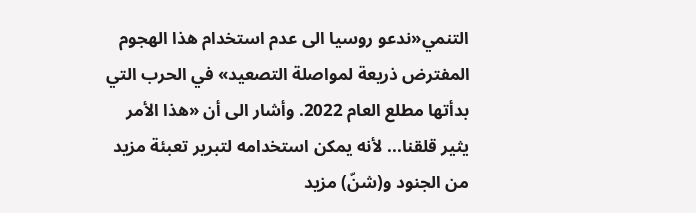التنمي«ندعو روسيا الى عدم استخدام هذا الهجوم المفترض ذريعة لمواصلة التصعيد» في الحرب التي بدأتها مطلع العام 2022. وأشار الى أن «هذا الأمر يثير قلقنا... لأنه يمكن استخدامه لتبرير تعبئة مزيد من الجنود و(شنّ) مزيد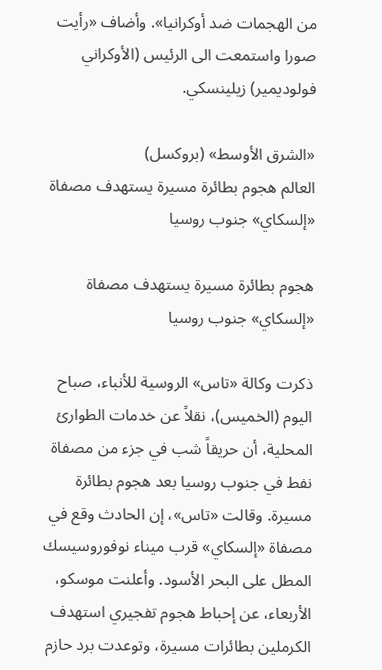من الهجمات ضد أوكرانيا». وأضاف «رأيت صورا واستمعت الى الرئيس (الأوكراني فولوديمير) زيلينسكي.

«الشرق الأوسط» (بروكسل)
العالم هجوم بطائرة مسيرة يستهدف مصفاة «إلسكاي» جنوب روسيا

هجوم بطائرة مسيرة يستهدف مصفاة «إلسكاي» جنوب روسيا

ذكرت وكالة «تاس» الروسية للأنباء، صباح اليوم (الخميس)، نقلاً عن خدمات الطوارئ المحلية، أن حريقاً شب في جزء من مصفاة نفط في جنوب روسيا بعد هجوم بطائرة مسيرة. وقالت «تاس»، إن الحادث وقع في مصفاة «إلسكاي» قرب ميناء نوفوروسيسك المطل على البحر الأسود. وأعلنت موسكو، الأربعاء، عن إحباط هجوم تفجيري استهدف الكرملين بطائرات مسيرة، وتوعدت برد حازم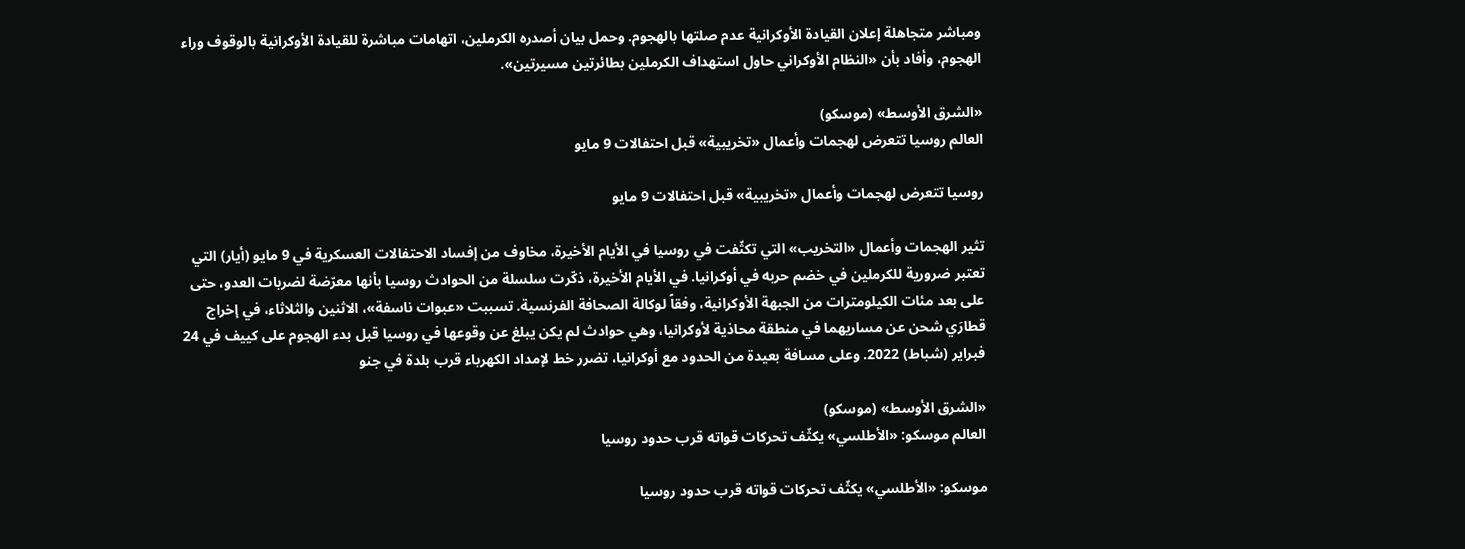ومباشر متجاهلة إعلان القيادة الأوكرانية عدم صلتها بالهجوم. وحمل بيان أصدره الكرملين، اتهامات مباشرة للقيادة الأوكرانية بالوقوف وراء الهجوم، وأفاد بأن «النظام الأوكراني حاول استهداف الكرملين بطائرتين مسيرتين».

«الشرق الأوسط» (موسكو)
العالم روسيا تتعرض لهجمات وأعمال «تخريبية» قبل احتفالات 9 مايو

روسيا تتعرض لهجمات وأعمال «تخريبية» قبل احتفالات 9 مايو

تثير الهجمات وأعمال «التخريب» التي تكثّفت في روسيا في الأيام الأخيرة، مخاوف من إفساد الاحتفالات العسكرية في 9 مايو (أيار) التي تعتبر ضرورية للكرملين في خضم حربه في أوكرانيا. في الأيام الأخيرة، ذكّرت سلسلة من الحوادث روسيا بأنها معرّضة لضربات العدو، حتى على بعد مئات الكيلومترات من الجبهة الأوكرانية، وفقاً لوكالة الصحافة الفرنسية. تسببت «عبوات ناسفة»، الاثنين والثلاثاء، في إخراج قطارَي شحن عن مساريهما في منطقة محاذية لأوكرانيا، وهي حوادث لم يكن يبلغ عن وقوعها في روسيا قبل بدء الهجوم على كييف في 24 فبراير (شباط) 2022. وعلى مسافة بعيدة من الحدود مع أوكرانيا، تضرر خط لإمداد الكهرباء قرب بلدة في جنو

«الشرق الأوسط» (موسكو)
العالم موسكو: «الأطلسي» يكثّف تحركات قواته قرب حدود روسيا

موسكو: «الأطلسي» يكثّف تحركات قواته قرب حدود روسيا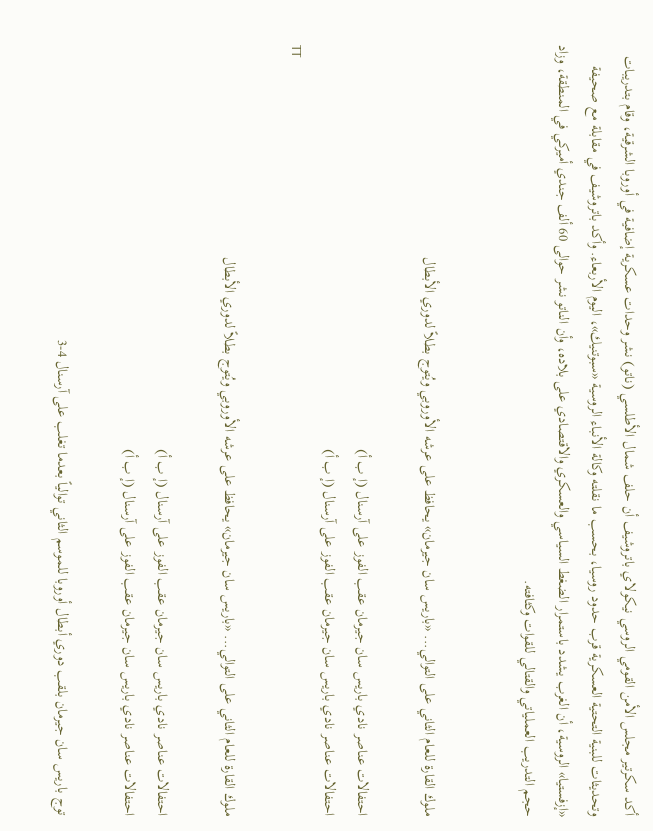أكد سكرتير مجلس الأمن القومي الروسي نيكولاي باتروشيف أن حلف شمال الأطلسي (ناتو) نشر وحدات عسكرية إضافية في أوروبا الشرقية، وقام بتدريبات وتحديثات للبنية التحتية العسكرية قرب حدود روسيا، بحسب ما نقلته وكالة الأنباء الروسية «سبوتنيك»، اليوم الأربعاء. وأكد باتروشيف في مقابلة مع صحيفة «إزفستيا» الروسية، أن الغرب يشدد باستمرار الضغط السياسي والعسكري والاقتصادي على بلاده، وأن الناتو نشر حوالى 60 ألف جندي أميركي في المنطقة، وزاد حجم التدريب العملياتي والقتالي للقوات وكثافته.


ملوك القارة للعام الثاني على التوالي... «باريس سان جيرمان» يحافظ على عرشه الأوروبي ويُتوج بطلاً لدوري الأبطال

احتفالات عناصر نادي باريس سان جيرمان عقب الفوز على آرسنال (إ ب أ)
احتفالات عناصر نادي باريس سان جيرمان عقب الفوز على آرسنال (إ ب أ)
TT

ملوك القارة للعام الثاني على التوالي... «باريس سان جيرمان» يحافظ على عرشه الأوروبي ويُتوج بطلاً لدوري الأبطال

احتفالات عناصر نادي باريس سان جيرمان عقب الفوز على آرسنال (إ ب أ)
احتفالات عناصر نادي باريس سان جيرمان عقب الفوز على آرسنال (إ ب أ)

توج باريس سان جيرمان بلقب دوري أبطال أوروبا للموسم الثاني توالياً بعدما تغلب على آرسنال 4-3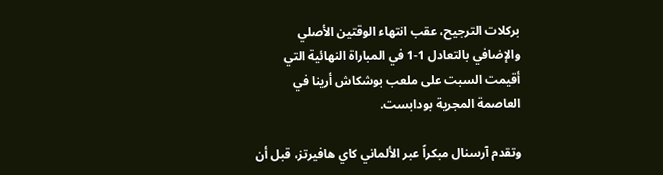بركلات الترجيح، عقب انتهاء الوقتين الأصلي والإضافي بالتعادل 1-1 في المباراة النهائية التي أقيمت السبت على ملعب بوشكاش أرينا في العاصمة المجرية بودابست.

وتقدم آرسنال مبكراً عبر الألماني كاي هافيرتز، قبل أن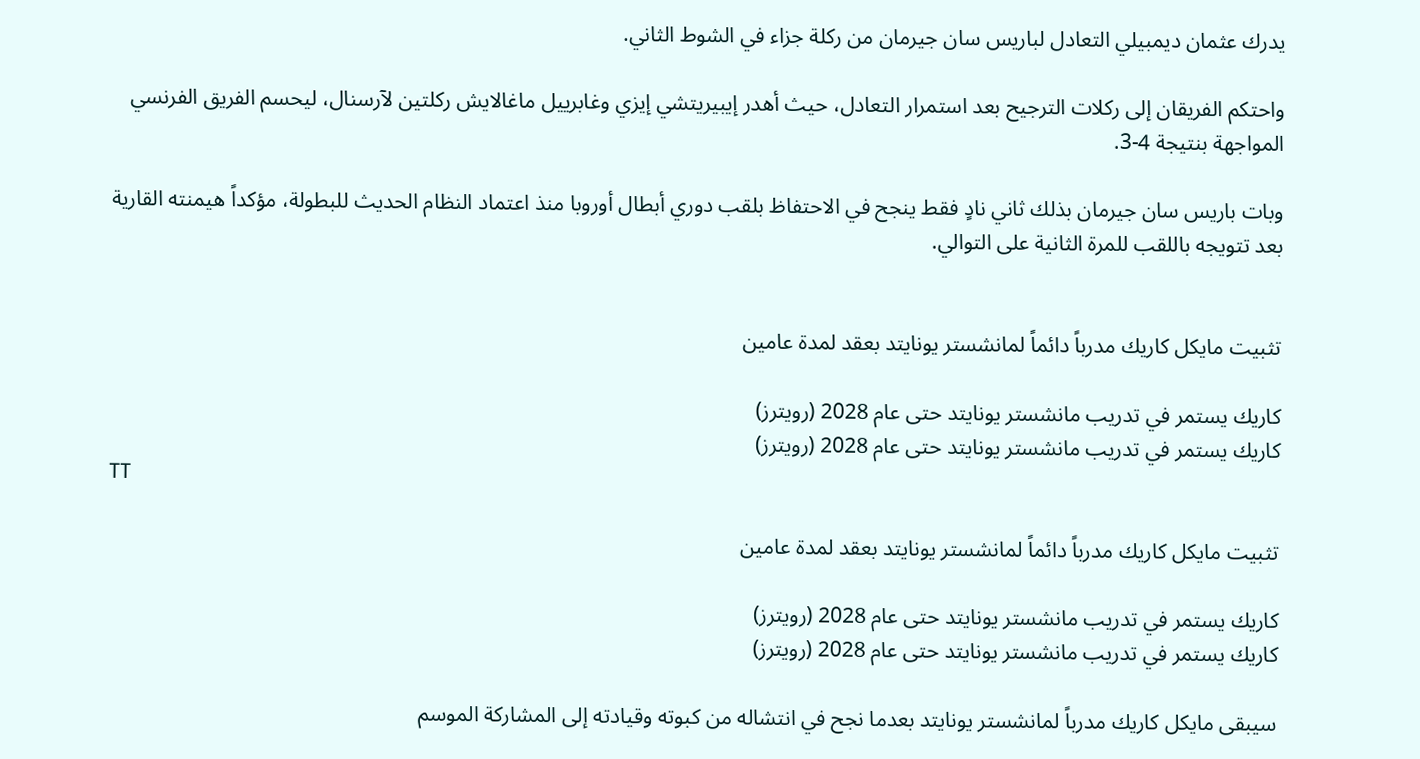يدرك عثمان ديمبيلي التعادل لباريس سان جيرمان من ركلة جزاء في الشوط الثاني.

واحتكم الفريقان إلى ركلات الترجيح بعد استمرار التعادل، حيث أهدر إيبيريتشي إيزي وغابرييل ماغالايش ركلتين لآرسنال، ليحسم الفريق الفرنسي المواجهة بنتيجة 4-3.

وبات باريس سان جيرمان بذلك ثاني نادٍ فقط ينجح في الاحتفاظ بلقب دوري أبطال أوروبا منذ اعتماد النظام الحديث للبطولة، مؤكداً هيمنته القارية بعد تتويجه باللقب للمرة الثانية على التوالي.


تثبيت مايكل كاريك مدرباً دائماً لمانشستر يونايتد بعقد لمدة عامين

كاريك يستمر في تدريب مانشستر يونايتد حتى عام 2028 (رويترز)
كاريك يستمر في تدريب مانشستر يونايتد حتى عام 2028 (رويترز)
TT

تثبيت مايكل كاريك مدرباً دائماً لمانشستر يونايتد بعقد لمدة عامين

كاريك يستمر في تدريب مانشستر يونايتد حتى عام 2028 (رويترز)
كاريك يستمر في تدريب مانشستر يونايتد حتى عام 2028 (رويترز)

سيبقى مايكل كاريك مدرباً لمانشستر يونايتد بعدما نجح في انتشاله من كبوته وقيادته إلى المشاركة الموسم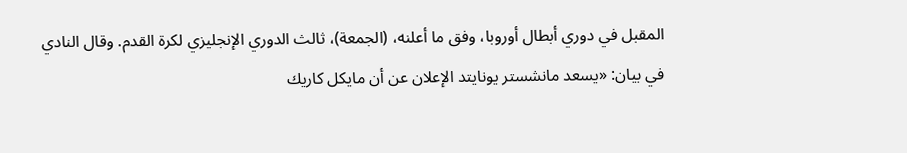المقبل في دوري أبطال أوروبا، وفق ما أعلنه، (الجمعة)، ثالث الدوري الإنجليزي لكرة القدم. وقال النادي في بيان: «يسعد مانشستر يونايتد الإعلان عن أن مايكل كاريك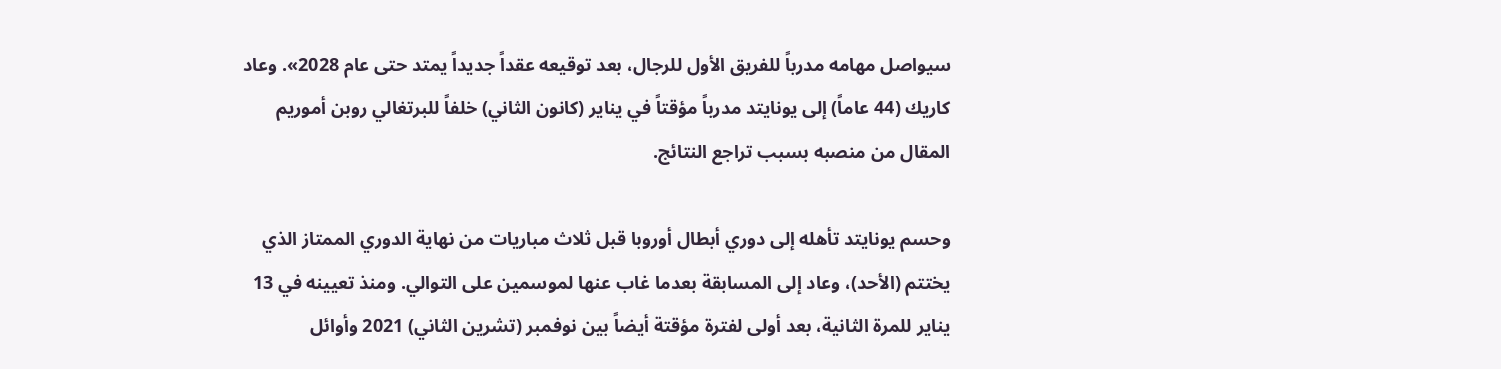سيواصل مهامه مدرباً للفريق الأول للرجال، بعد توقيعه عقداً جديداً يمتد حتى عام 2028». وعاد كاريك (44 عاماً) إلى يونايتد مدرباً مؤقتاً في يناير (كانون الثاني) خلفاً للبرتغالي روبن أموريم المقال من منصبه بسبب تراجع النتائج.

وحسم يونايتد تأهله إلى دوري أبطال أوروبا قبل ثلاث مباريات من نهاية الدوري الممتاز الذي يختتم (الأحد)، وعاد إلى المسابقة بعدما غاب عنها لموسمين على التوالي. ومنذ تعيينه في 13 يناير للمرة الثانية، بعد أولى لفترة مؤقتة أيضاً بين نوفمبر (تشرين الثاني) 2021 وأوائل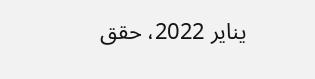يناير 2022، حقق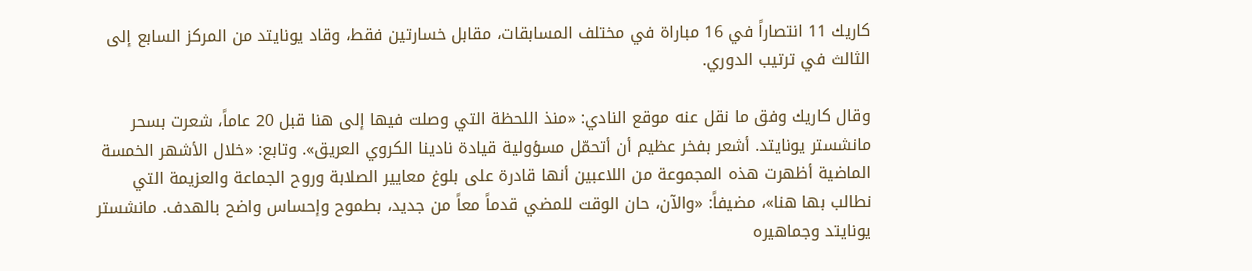كاريك 11 انتصاراً في 16 مباراة في مختلف المسابقات، مقابل خسارتين فقط، وقاد يونايتد من المركز السابع إلى الثالث في ترتيب الدوري.

وقال كاريك وفق ما نقل عنه موقع النادي: «منذ اللحظة التي وصلت فيها إلى هنا قبل 20 عاماً، شعرت بسحر مانشستر يونايتد. أشعر بفخر عظيم أن أتحمّل مسؤولية قيادة نادينا الكروي العريق». وتابع: «خلال الأشهر الخمسة الماضية أظهرت هذه المجموعة من اللاعبين أنها قادرة على بلوغ معايير الصلابة وروح الجماعة والعزيمة التي نطالب بها هنا»، مضيفاً: «والآن، حان الوقت للمضي قدماً معاً من جديد، بطموح وإحساس واضح بالهدف. مانشستر يونايتد وجماهيره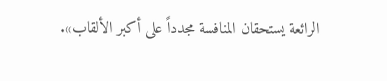الرائعة يستحقان المنافسة مجدداً على أكبر الألقاب».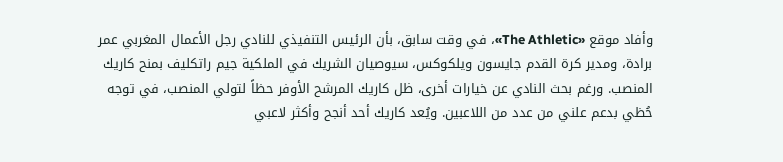وأفاد موقع «The Athletic»، في وقت سابق، بأن الرئيس التنفيذي للنادي رجل الأعمال المغربي عمر برادة، ومدير كرة القدم جايسون ويلكوكس، سيوصيان الشريك في الملكية جيم راتكليف بمنح كاريك المنصب. ورغم بحث النادي عن خيارات أخرى، ظل كاريك المرشح الأوفر حظاً لتولي المنصب، في توجه حُظي بدعم علني من عدد من اللاعبين. ويُعد كاريك أحد أنجح وأكثر لاعبي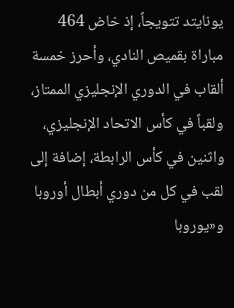يونايتد تتويجاً، إذ خاض 464 مباراة بقميص النادي، وأحرز خمسة ألقاب في الدوري الإنجليزي الممتاز، ولقباً في كأس الاتحاد الإنجليزي، واثنين في كأس الرابطة، إضافة إلى لقب في كل من دوري أبطال أوروبا و«يوروبا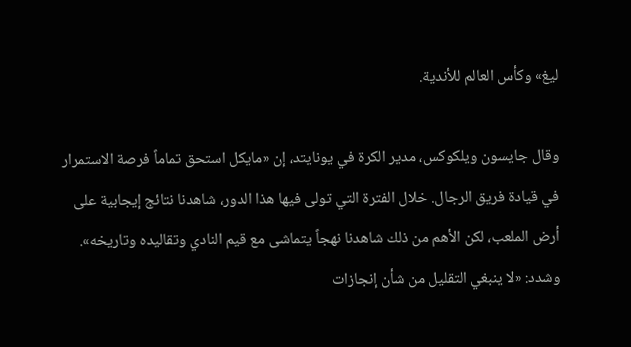ليغ» وكأس العالم للأندية.

وقال جايسون ويلكوكس، مدير الكرة في يونايتد، إن «مايكل استحق تماماً فرصة الاستمرار في قيادة فريق الرجال. خلال الفترة التي تولى فيها هذا الدور، شاهدنا نتائج إيجابية على أرض الملعب، لكن الأهم من ذلك شاهدنا نهجاً يتماشى مع قيم النادي وتقاليده وتاريخه». وشدد: «لا ينبغي التقليل من شأن إنجازات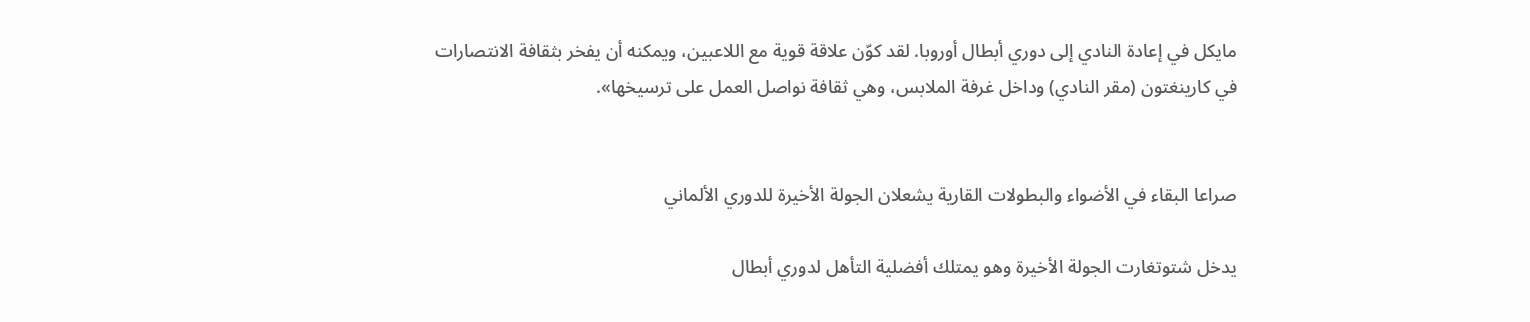مايكل في إعادة النادي إلى دوري أبطال أوروبا. لقد كوّن علاقة قوية مع اللاعبين، ويمكنه أن يفخر بثقافة الانتصارات في كارينغتون (مقر النادي) وداخل غرفة الملابس، وهي ثقافة نواصل العمل على ترسيخها».


صراعا البقاء في الأضواء والبطولات القارية يشعلان الجولة الأخيرة للدوري الألماني

يدخل شتوتغارت الجولة الأخيرة وهو يمتلك أفضلية التأهل لدوري أبطال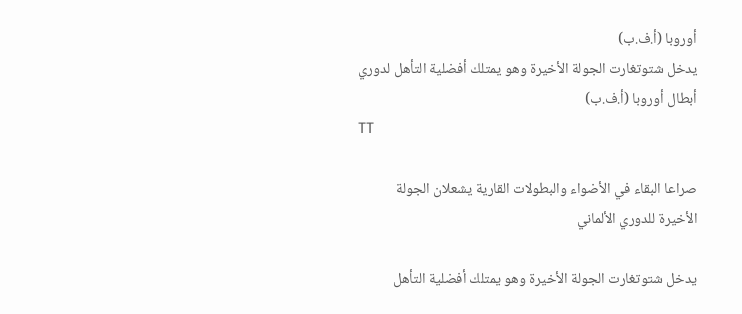أوروبا (أ.ف.ب)
يدخل شتوتغارت الجولة الأخيرة وهو يمتلك أفضلية التأهل لدوري أبطال أوروبا (أ.ف.ب)
TT

صراعا البقاء في الأضواء والبطولات القارية يشعلان الجولة الأخيرة للدوري الألماني

يدخل شتوتغارت الجولة الأخيرة وهو يمتلك أفضلية التأهل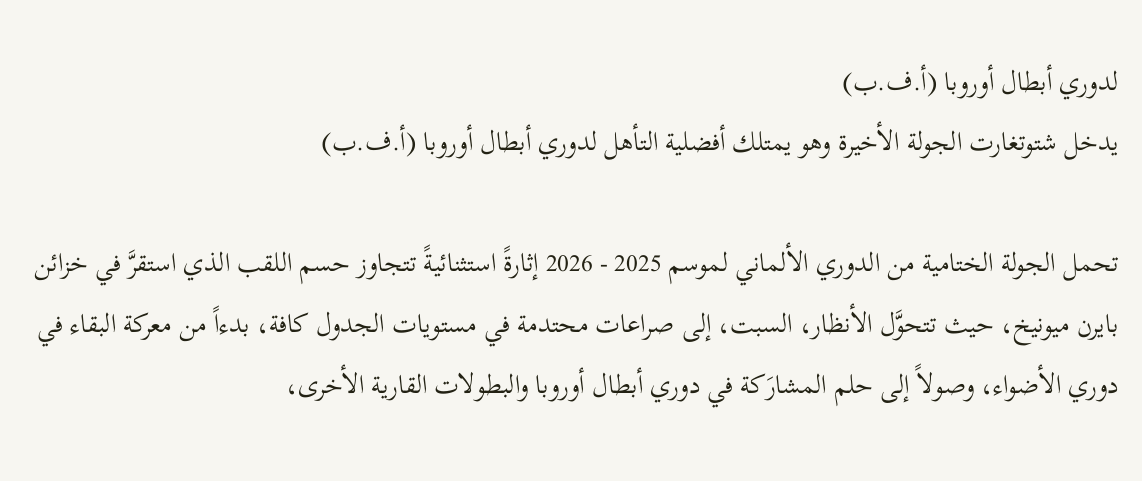لدوري أبطال أوروبا (أ.ف.ب)
يدخل شتوتغارت الجولة الأخيرة وهو يمتلك أفضلية التأهل لدوري أبطال أوروبا (أ.ف.ب)

تحمل الجولة الختامية من الدوري الألماني لموسم 2025 - 2026 إثارةً استثنائيةً تتجاوز حسم اللقب الذي استقرَّ في خزائن بايرن ميونيخ، حيث تتحوَّل الأنظار، السبت، إلى صراعات محتدمة في مستويات الجدول كافة، بدءاً من معركة البقاء في دوري الأضواء، وصولاً إلى حلم المشارَكة في دوري أبطال أوروبا والبطولات القارية الأخرى،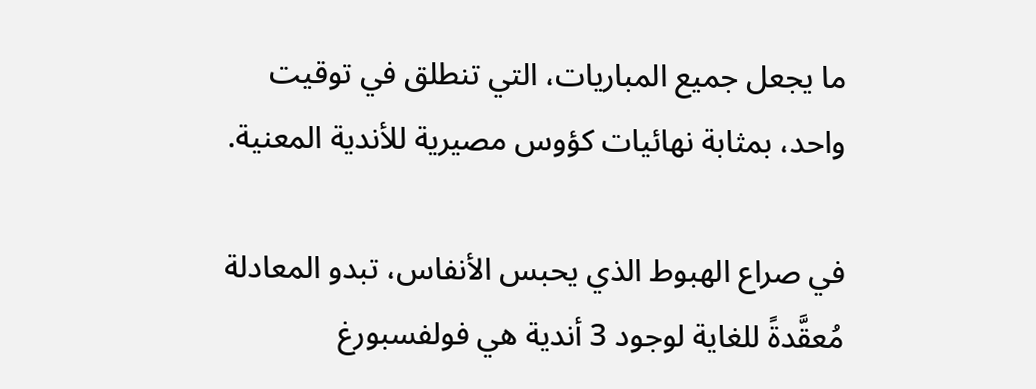ما يجعل جميع المباريات، التي تنطلق في توقيت واحد، بمثابة نهائيات كؤوس مصيرية للأندية المعنية.

في صراع الهبوط الذي يحبس الأنفاس، تبدو المعادلة مُعقَّدةً للغاية لوجود 3 أندية هي فولفسبورغ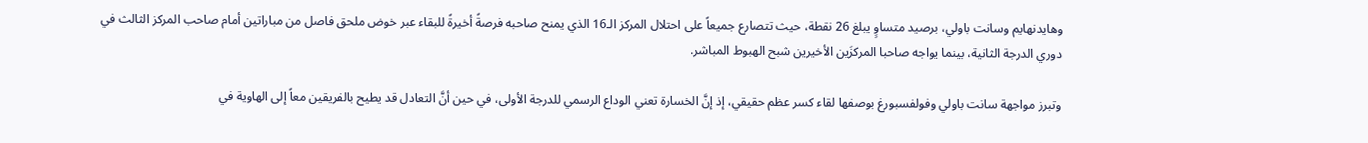وهايدنهايم وسانت باولي، برصيد متساوٍ يبلغ 26 نقطة، حيث تتصارع جميعاً على احتلال المركز الـ16 الذي يمنح صاحبه فرصةً أخيرةً للبقاء عبر خوض ملحق فاصل من مباراتين أمام صاحب المركز الثالث في دوري الدرجة الثانية، بينما يواجه صاحبا المركزَين الأخيرين شبح الهبوط المباشر.

وتبرز مواجهة سانت باولي وفولفسبورغ بوصفها لقاء كسر عظم حقيقي، إذ إنَّ الخسارة تعني الوداع الرسمي للدرجة الأولى، في حين أنَّ التعادل قد يطيح بالفريقين معاً إلى الهاوية في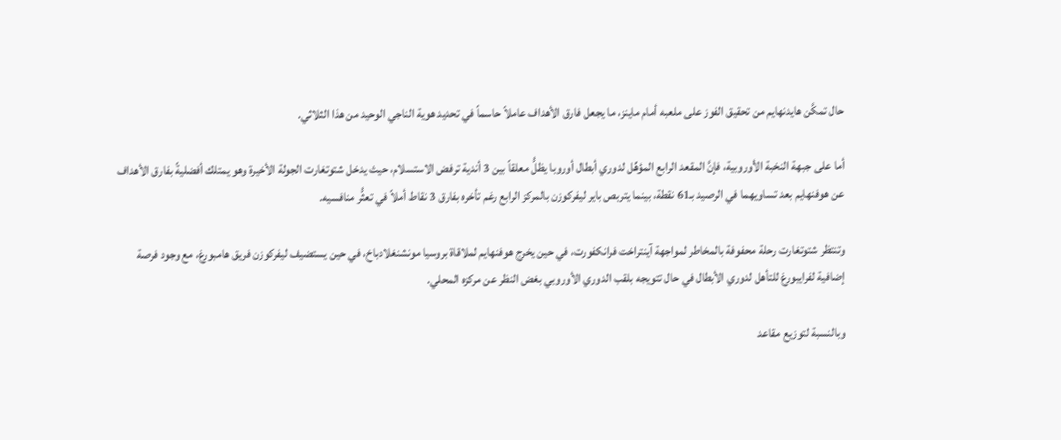حال تمكَّن هايدنهايم من تحقيق الفوز على ملعبه أمام ماينز، ما يجعل فارق الأهداف عاملاً حاسماً في تحديد هوية الناجي الوحيد من هذا الثلاثي.

أما على جبهة النخبة الأوروبية، فإنَّ المقعد الرابع المؤهِّل لدوري أبطال أوروبا يظلُّ معلقاً بين 3 أندية ترفض الاستسلام، حيث يدخل شتوتغارت الجولة الأخيرة وهو يمتلك أفضليةً بفارق الأهداف عن هوفنهايم بعد تساويهما في الرصيد بـ61 نقطة، بينما يتربص باير ليفركوزن بالمركز الرابع رغم تأخره بفارق 3 نقاط أملاً في تعثُّر منافسيه.

وتنتظر شتوتغارت رحلة محفوفة بالمخاطر لمواجهة آينتراخت فرانكفورت، في حين يخرج هوفنهايم لملاقاة بروسيا مونشنغلادباخ، في حين يستضيف ليفركوزن فريق هامبورغ، مع وجود فرصة إضافية لفرايبورغ للتأهل لدوري الأبطال في حال تتويجه بلقب الدوري الأوروبي بغض النظر عن مركزه المحلي.

وبالنسبة لتوزيع مقاعد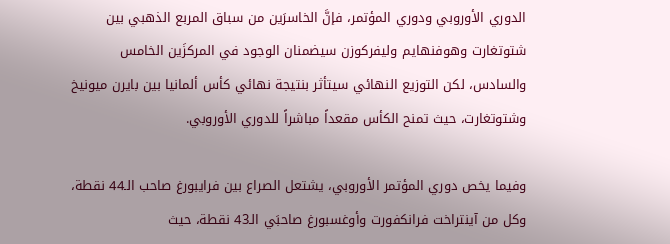الدوري الأوروبي ودوري المؤتمر، فإنَّ الخاسرَين من سباق المربع الذهبي بين شتوتغارت وهوفنهايم وليفركوزن سيضمنان الوجود في المركزَين الخامس والسادس، لكن التوزيع النهائي سيتأثر بنتيجة نهائي كأس ألمانيا بين بايرن ميونيخ وشتوتغارت، حيث تمنح الكأس مقعداً مباشراً للدوري الأوروبي.

وفيما يخص دوري المؤتمر الأوروبي، يشتعل الصراع بين فرايبورغ صاحب الـ44 نقطة، وكل من آينتراخت فرانكفورت وأوغسبورغ صاحبَي الـ43 نقطة، حيث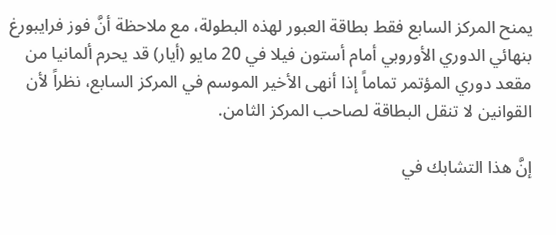يمنح المركز السابع فقط بطاقة العبور لهذه البطولة، مع ملاحظة أنَّ فوز فرايبورغ بنهائي الدوري الأوروبي أمام أستون فيلا في 20 مايو (أيار) قد يحرم ألمانيا من مقعد دوري المؤتمر تماماً إذا أنهى الأخير الموسم في المركز السابع، نظراً لأن القوانين لا تنقل البطاقة لصاحب المركز الثامن.

إنَّ هذا التشابك في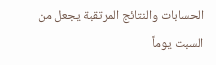الحسابات والنتائج المرتقبة يجعل من السبت يوماً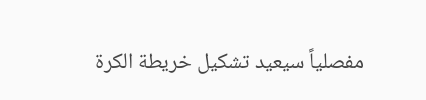مفصلياً سيعيد تشكيل خريطة الكرة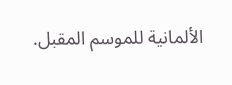الألمانية للموسم المقبل.